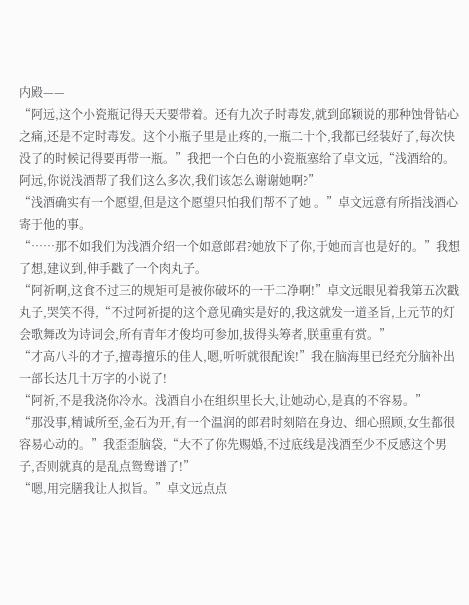内殿——
“阿远,这个小瓷瓶记得天天要带着。还有九次子时毒发,就到邱颖说的那种蚀骨钻心之痛,还是不定时毒发。这个小瓶子里是止疼的,一瓶二十个,我都已经装好了,每次快没了的时候记得要再带一瓶。”我把一个白色的小瓷瓶塞给了卓文远,“浅酒给的。阿远,你说浅酒帮了我们这么多次,我们该怎么谢谢她啊?”
“浅酒确实有一个愿望,但是这个愿望只怕我们帮不了她 。”卓文远意有所指浅酒心寄于他的事。
“……那不如我们为浅酒介绍一个如意郎君?她放下了你,于她而言也是好的。”我想了想,建议到,伸手戳了一个肉丸子。
“阿祈啊,这食不过三的规矩可是被你破坏的一干二净啊!”卓文远眼见着我第五次戳丸子,哭笑不得,“不过阿祈提的这个意见确实是好的,我这就发一道圣旨,上元节的灯会歌舞改为诗词会,所有青年才俊均可参加,拔得头筹者,朕重重有赏。”
“才高八斗的才子,擅毒擅乐的佳人,嗯,听听就很配诶!”我在脑海里已经充分脑补出一部长达几十万字的小说了!
“阿祈,不是我浇你冷水。浅酒自小在组织里长大,让她动心,是真的不容易。”
“那没事,精诚所至,金石为开,有一个温润的郎君时刻陪在身边、细心照顾,女生都很容易心动的。”我歪歪脑袋,“大不了你先赐婚,不过底线是浅酒至少不反感这个男子,否则就真的是乱点鸳鸯谱了!”
“嗯,用完膳我让人拟旨。”卓文远点点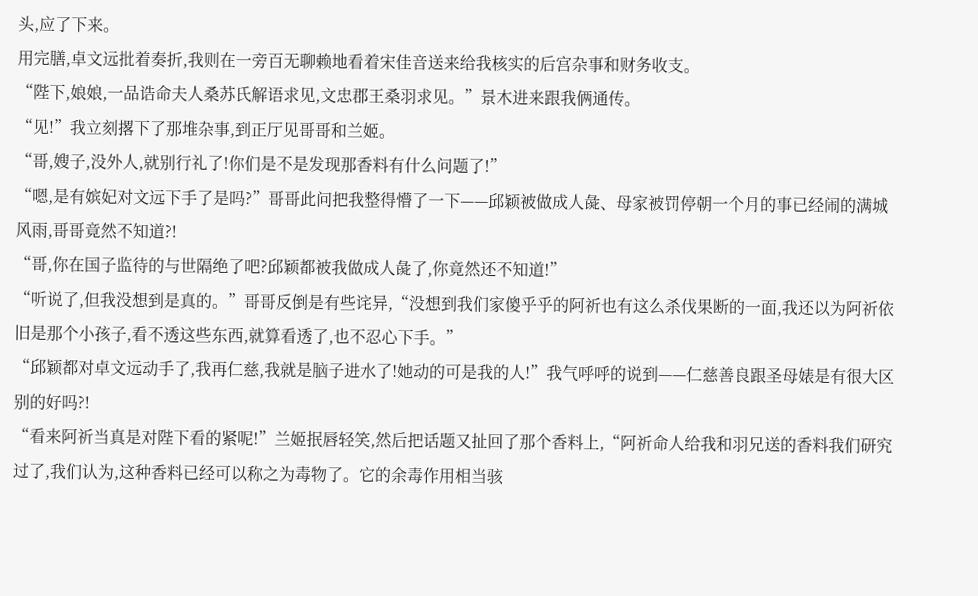头,应了下来。
用完膳,卓文远批着奏折,我则在一旁百无聊赖地看着宋佳音送来给我核实的后宫杂事和财务收支。
“陛下,娘娘,一品诰命夫人桑苏氏解语求见,文忠郡王桑羽求见。”景木进来跟我俩通传。
“见!”我立刻撂下了那堆杂事,到正厅见哥哥和兰姬。
“哥,嫂子,没外人,就别行礼了!你们是不是发现那香料有什么问题了!”
“嗯,是有嫔妃对文远下手了是吗?”哥哥此问把我整得懵了一下——邱颖被做成人彘、母家被罚停朝一个月的事已经闹的满城风雨,哥哥竟然不知道?!
“哥,你在国子监待的与世隔绝了吧?邱颖都被我做成人彘了,你竟然还不知道!”
“听说了,但我没想到是真的。”哥哥反倒是有些诧异,“没想到我们家傻乎乎的阿祈也有这么杀伐果断的一面,我还以为阿祈依旧是那个小孩子,看不透这些东西,就算看透了,也不忍心下手。”
“邱颖都对卓文远动手了,我再仁慈,我就是脑子进水了!她动的可是我的人!”我气呼呼的说到——仁慈善良跟圣母婊是有很大区别的好吗?!
“看来阿祈当真是对陛下看的紧呢!”兰姬抿唇轻笑,然后把话题又扯回了那个香料上,“阿祈命人给我和羽兄送的香料我们研究过了,我们认为,这种香料已经可以称之为毒物了。它的余毒作用相当骇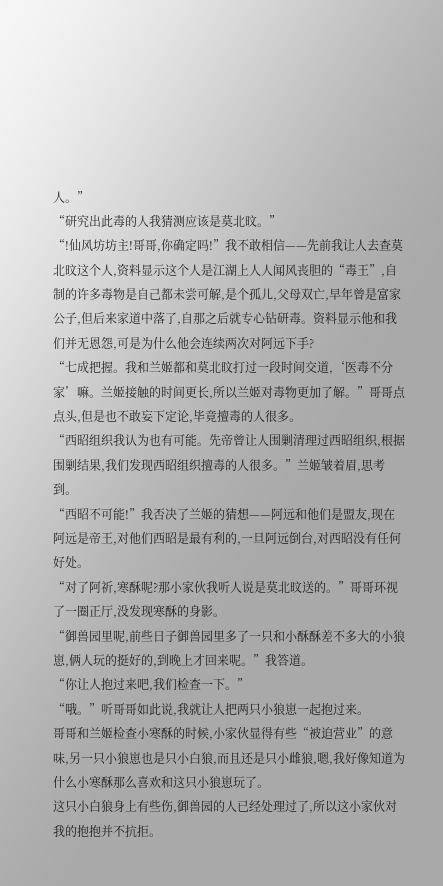人。”
“研究出此毒的人我猜测应该是莫北旼。”
“!仙风坊坊主!哥哥,你确定吗!”我不敢相信——先前我让人去查莫北旼这个人,资料显示这个人是江湖上人人闻风丧胆的“毒王”,自制的许多毒物是自己都未尝可解,是个孤儿,父母双亡,早年曾是富家公子,但后来家道中落了,自那之后就专心钻研毒。资料显示他和我们并无恩怨,可是为什么他会连续两次对阿远下手?
“七成把握。我和兰姬都和莫北旼打过一段时间交道,‘医毒不分家’嘛。兰姬接触的时间更长,所以兰姬对毒物更加了解。”哥哥点点头,但是也不敢妄下定论,毕竟擅毒的人很多。
“西昭组织我认为也有可能。先帝曾让人围剿清理过西昭组织,根据围剿结果,我们发现西昭组织擅毒的人很多。”兰姬皱着眉,思考到。
“西昭不可能!”我否决了兰姬的猜想——阿远和他们是盟友,现在阿远是帝王,对他们西昭是最有利的,一旦阿远倒台,对西昭没有任何好处。
“对了阿祈,寒酥呢?那小家伙我听人说是莫北旼送的。”哥哥环视了一圈正厅,没发现寒酥的身影。
“御兽园里呢,前些日子御兽园里多了一只和小酥酥差不多大的小狼崽,俩人玩的挺好的,到晚上才回来呢。”我答道。
“你让人抱过来吧,我们检查一下。”
“哦。”听哥哥如此说,我就让人把两只小狼崽一起抱过来。
哥哥和兰姬检查小寒酥的时候,小家伙显得有些“被迫营业”的意味,另一只小狼崽也是只小白狼,而且还是只小雌狼,嗯,我好像知道为什么小寒酥那么喜欢和这只小狼崽玩了。
这只小白狼身上有些伤,御兽园的人已经处理过了,所以这小家伙对我的抱抱并不抗拒。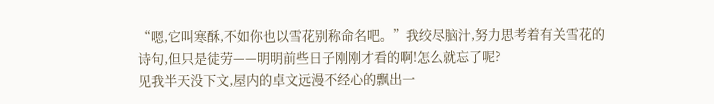“嗯,它叫寒酥,不如你也以雪花别称命名吧。”我绞尽脑汁,努力思考着有关雪花的诗句,但只是徒劳——明明前些日子刚刚才看的啊!怎么就忘了呢?
见我半天没下文,屋内的卓文远漫不经心的飘出一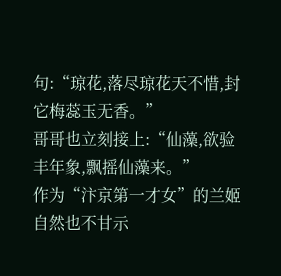句:“琼花,落尽琼花天不惜,封它梅蕊玉无香。”
哥哥也立刻接上:“仙藻,欲验丰年象,飘摇仙藻来。”
作为“汴京第一才女”的兰姬自然也不甘示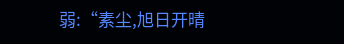弱:“素尘,旭日开晴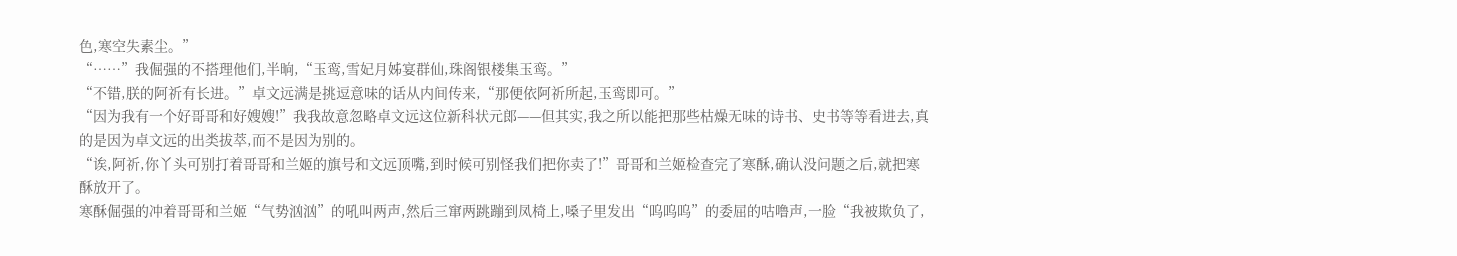色,寒空失素尘。”
“……”我倔强的不搭理他们,半晌,“玉鸾,雪妃月姊宴群仙,珠阁银楼集玉鸾。”
“不错,朕的阿祈有长进。”卓文远满是挑逗意味的话从内间传来,“那便依阿祈所起,玉鸾即可。”
“因为我有一个好哥哥和好嫂嫂!”我我故意忽略卓文远这位新科状元郎——但其实,我之所以能把那些枯燥无味的诗书、史书等等看进去,真的是因为卓文远的出类拔萃,而不是因为别的。
“诶,阿祈,你丫头可别打着哥哥和兰姬的旗号和文远顶嘴,到时候可别怪我们把你卖了!”哥哥和兰姬检查完了寒酥,确认没问题之后,就把寒酥放开了。
寒酥倔强的冲着哥哥和兰姬“气势汹汹”的吼叫两声,然后三窜两跳蹦到凤椅上,嗓子里发出“呜呜呜”的委屈的咕噜声,一脸“我被欺负了,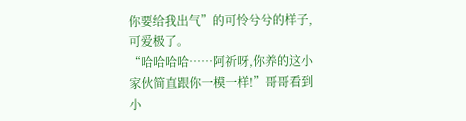你要给我出气”的可怜兮兮的样子,可爱极了。
“哈哈哈哈……阿祈呀,你养的这小家伙简直跟你一模一样!”哥哥看到小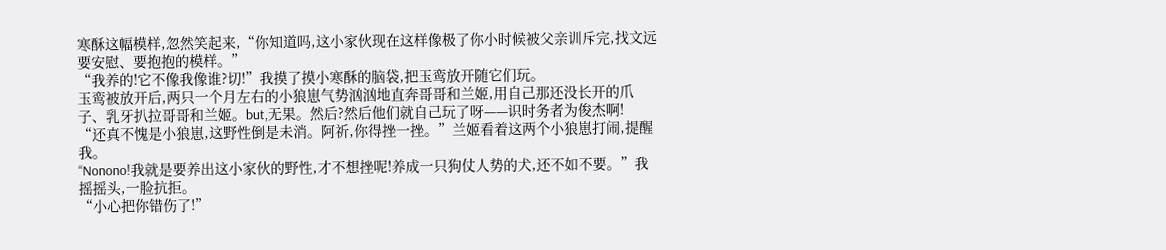寒酥这幅模样,忽然笑起来,“你知道吗,这小家伙现在这样像极了你小时候被父亲训斥完,找文远要安慰、要抱抱的模样。”
“我养的!它不像我像谁?切!”我摸了摸小寒酥的脑袋,把玉鸾放开随它们玩。
玉鸾被放开后,两只一个月左右的小狼崽气势汹汹地直奔哥哥和兰姬,用自己那还没长开的爪子、乳牙扒拉哥哥和兰姬。but,无果。然后?然后他们就自己玩了呀——识时务者为俊杰啊!
“还真不愧是小狼崽,这野性倒是未消。阿祈,你得挫一挫。”兰姬看着这两个小狼崽打闹,提醒我。
“Nonono!我就是要养出这小家伙的野性,才不想挫呢!养成一只狗仗人势的犬,还不如不要。”我摇摇头,一脸抗拒。
“小心把你错伤了!”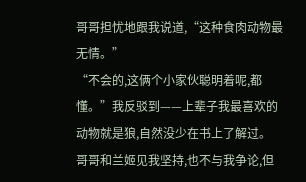哥哥担忧地跟我说道,“这种食肉动物最无情。”
“不会的,这俩个小家伙聪明着呢,都懂。”我反驳到——上辈子我最喜欢的动物就是狼,自然没少在书上了解过。
哥哥和兰姬见我坚持,也不与我争论,但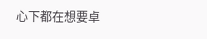心下都在想要卓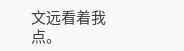文远看着我点。